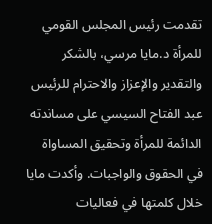تقدمت رئيس المجلس القومي للمرأة د.مايا مرسي، بالشكر والتقدير والإعزاز والاحترام للرئيس عبد الفتاح السيسي على مساندته الدائمة للمرأة وتحقيق المساواة في الحقوق والواجبات. وأكدت مايا خلال كلمتها في فعاليات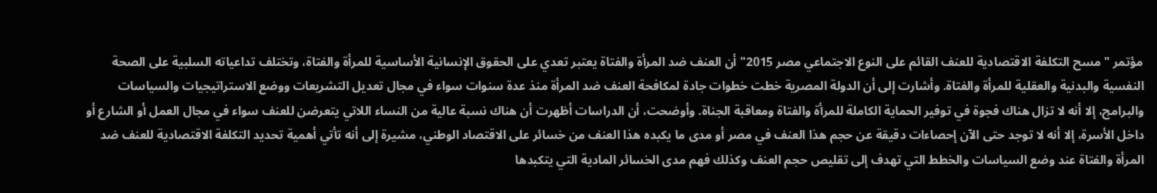مؤتمر "مسح التكلفة الاقتصادية للعنف القائم على النوع الاجتماعي مصر 2015" أن العنف ضد المرأة والفتاة يعتبر تعدي على الحقوق الإنسانية الأساسية للمرأة والفتاة، وتختلف تداعياته السلبية على الصحة النفسية والبدنية والعقلية للمرأة والفتاة. وأشارت إلى أن الدولة المصرية خطت خطوات جادة لمكافحة العنف ضد المرأة منذ عدة سنوات سواء في مجال تعديل التشريعات ووضع الاستراتيجيات والسياسات والبرامج، إلا أنه لا تزال هناك فجوة في توفير الحماية الكاملة للمرأة والفتاة ومعاقبة الجناة. وأوضحت، أن الدراسات أظهرت أن هناك نسبة عالية من النساء اللاتي يتعرضن للعنف سواء في مجال العمل أو الشارع أو داخل الأسرة، إلا أنه لا توجد حتى الآن إحصاءات دقيقة عن حجم هذا العنف في مصر أو مدى ما يكبده هذا العنف من خسائر على الاقتصاد الوطني، مشيرة إلى أنه تأتي أهمية تحديد التكلفة الاقتصادية للعنف ضد المرأة والفتاة عند وضع السياسات والخطط التي تهدف إلى تقليص حجم العنف وكذلك فهم مدى الخسائر المادية التي يتكبدها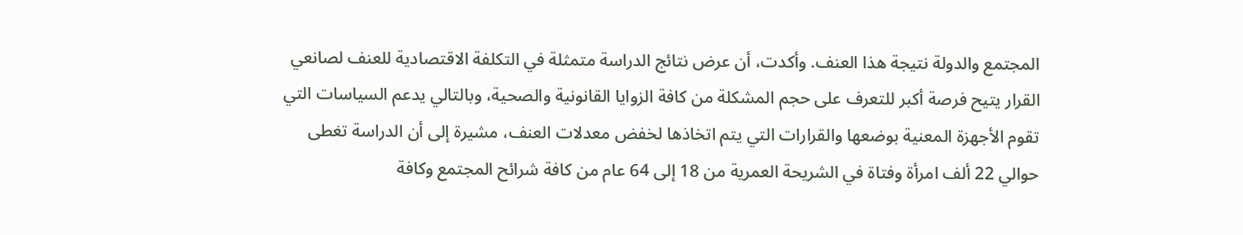المجتمع والدولة نتيجة هذا العنف. وأكدت، أن عرض نتائج الدراسة متمثلة في التكلفة الاقتصادية للعنف لصانعي القرار يتيح فرصة أكبر للتعرف على حجم المشكلة من كافة الزوايا القانونية والصحية، وبالتالي يدعم السياسات التي تقوم الأجهزة المعنية بوضعها والقرارات التي يتم اتخاذها لخفض معدلات العنف، مشيرة إلى أن الدراسة تغطى حوالي 22 ألف امرأة وفتاة في الشريحة العمرية من 18 إلى 64 عام من كافة شرائح المجتمع وكافة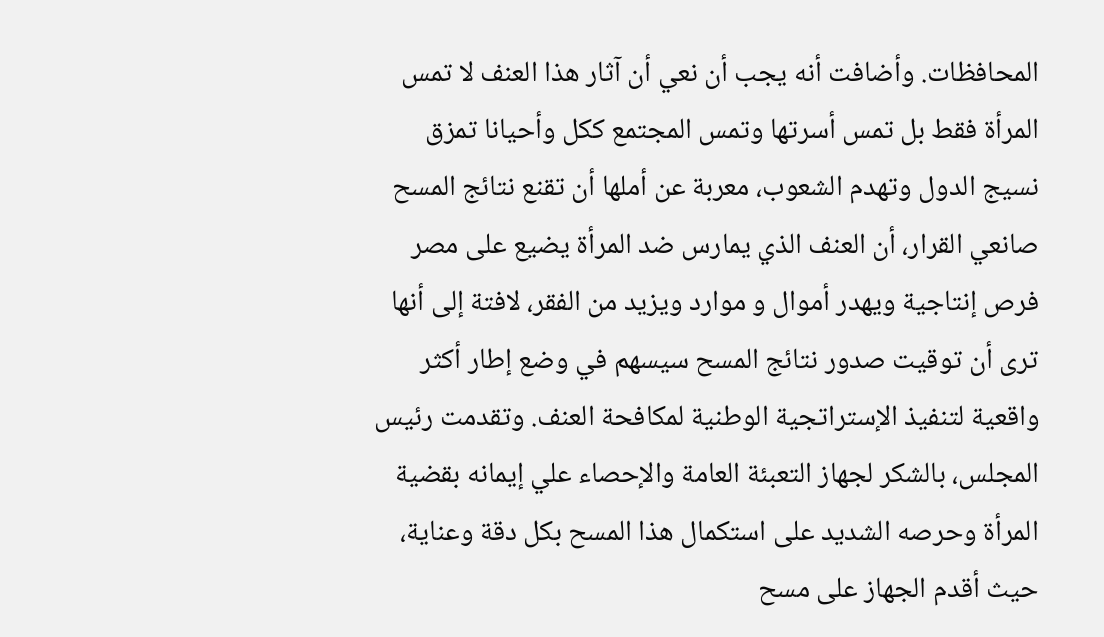المحافظات. وأضافت أنه يجب أن نعي أن آثار هذا العنف لا تمس المرأة فقط بل تمس أسرتها وتمس المجتمع ككل وأحيانا تمزق نسيج الدول وتهدم الشعوب، معربة عن أملها أن تقنع نتائج المسح صانعي القرار، أن العنف الذي يمارس ضد المرأة يضيع على مصر فرص إنتاجية ويهدر أموال و موارد ويزيد من الفقر، لافتة إلى أنها ترى أن توقيت صدور نتائج المسح سيسهم في وضع إطار أكثر واقعية لتنفيذ الإستراتجية الوطنية لمكافحة العنف. وتقدمت رئيس المجلس، بالشكر لجهاز التعبئة العامة والإحصاء علي إيمانه بقضية المرأة وحرصه الشديد على استكمال هذا المسح بكل دقة وعناية، حيث أقدم الجهاز على مسح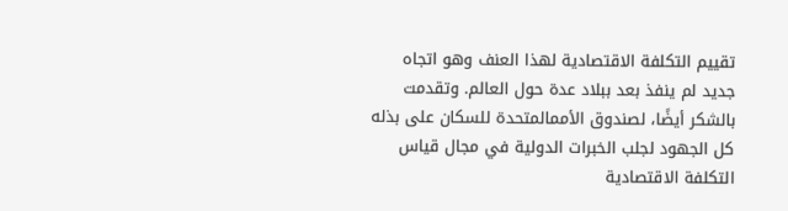تقييم التكلفة الاقتصادية لهذا العنف وهو اتجاه جديد لم ينفذ بعد ببلاد عدة حول العالم. وتقدمت بالشكر أيضًا، لصندوق الأممالمتحدة للسكان على بذله كل الجهود لجلب الخبرات الدولية في مجال قياس التكلفة الاقتصادية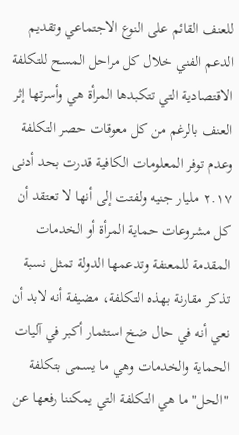للعنف القائم على النوع الاجتماعي وتقديم الدعم الفني خلال كل مراحل المسح للتكلفة الاقتصادية التي تتكبدها المرأة هي وأسرتها إثر العنف بالرغم من كل معوقات حصر التكلفة وعدم توفر المعلومات الكافية قدرت بحد أدنى ٢.١٧ مليار جنيه ولفتت إلى أنها لا تعتقد أن كل مشروعات حماية المرأة أو الخدمات المقدمة للمعنفة وتدعمها الدولة تمثل نسبة تذكر مقارنة بهذه التكلفة، مضيفة أنه لابد أن نعي أنه في حال ضخ استثمار أكبر في آليات الحماية والخدمات وهي ما يسمى بتكلفة "الحل" ما هي التكلفة التي يمكننا رفعها عن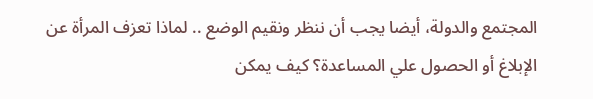المجتمع والدولة، أيضا يجب أن ننظر ونقيم الوضع .. لماذا تعزف المرأة عن الإبلاغ أو الحصول علي المساعدة؟ كيف يمكن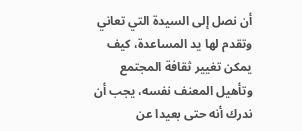أن نصل إلى السيدة التي تعاني وتقدم لها يد المساعدة، كيف يمكن تغيير ثقافة المجتمع وتأهيل المعنف نفسه، يجب أن ندرك أنه حتى بعيدا عن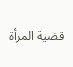قضية المرأة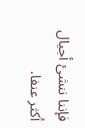فإننا ننشئ أجيال أكثر عنفا.